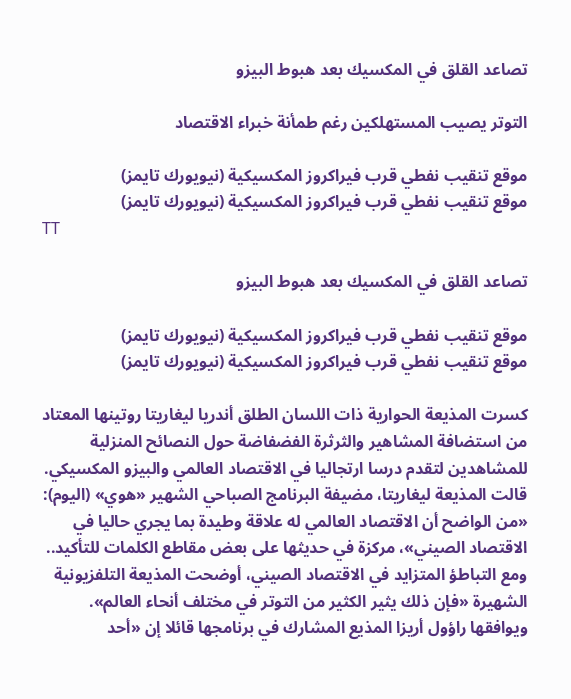تصاعد القلق في المكسيك بعد هبوط البيزو

التوتر يصيب المستهلكين رغم طمأنة خبراء الاقتصاد

موقع تنقيب نفطي قرب فيراكروز المكسيكية (نيويورك تايمز)
موقع تنقيب نفطي قرب فيراكروز المكسيكية (نيويورك تايمز)
TT

تصاعد القلق في المكسيك بعد هبوط البيزو

موقع تنقيب نفطي قرب فيراكروز المكسيكية (نيويورك تايمز)
موقع تنقيب نفطي قرب فيراكروز المكسيكية (نيويورك تايمز)

كسرت المذيعة الحوارية ذات اللسان الطلق أندريا ليغاريتا روتينها المعتاد من استضافة المشاهير والثرثرة الفضفاضة حول النصائح المنزلية للمشاهدين لتقدم درسا ارتجاليا في الاقتصاد العالمي والبيزو المكسيكي.
قالت المذيعة ليغاريتا، مضيفة البرنامج الصباحي الشهير «هوي» (اليوم): «من الواضح أن الاقتصاد العالمي له علاقة وطيدة بما يجري حاليا في الاقتصاد الصيني»، مركزة في حديثها على بعض مقاطع الكلمات للتأكيد.. ومع التباطؤ المتزايد في الاقتصاد الصيني، أوضحت المذيعة التلفزيونية الشهيرة «فإن ذلك يثير الكثير من التوتر في مختلف أنحاء العالم».
ويوافقها راؤول أريزا المذيع المشارك في برنامجها قائلا إن «أحد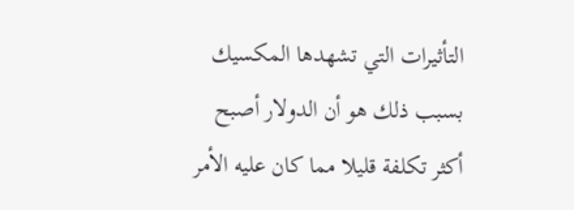التأثيرات التي تشهدها المكسيك بسبب ذلك هو أن الدولار أصبح أكثر تكلفة قليلا مما كان عليه الأمر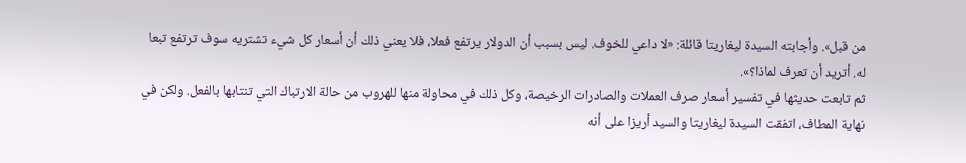من قبل». وأجابته السيدة ليغاريتا قائلة: «لا داعي للخوف. ليس بسبب أن الدولار يرتفع فعلا، فلا يعني ذلك أن أسعار كل شيء تشتريه سوف ترتفع تبعا له. أتريد أن تعرف لماذا؟».
ثم تابعت حديثها في تفسير أسعار صرف العملات والصادرات الرخيصة، وكل ذلك في محاولة منها للهروب من حالة الارتباك التي تنتابها بالفعل. ولكن في نهاية المطاف، اتفقت السيدة ليغاريتا والسيد أريزا على أنه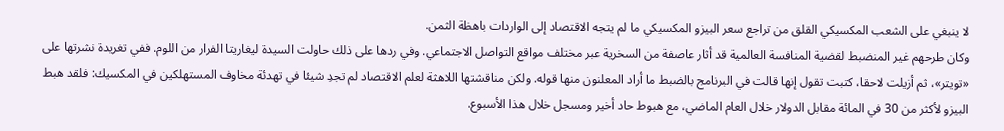لا ينبغي على الشعب المكسيكي القلق من تراجع سعر البيزو المكسيكي ما لم يتجه الاقتصاد إلى الواردات باهظة الثمن.
وكان طرحهم غير المنضبط لقضية المنافسة العالمية قد أثار عاصفة من السخرية عبر مختلف مواقع التواصل الاجتماعي. وفي ردها على ذلك حاولت السيدة ليغاريتا الفرار من اللوم. ففي تغريدة نشرتها على «تويتر»، ثم أزيلت لاحقا، كتبت تقول إنها قالت في البرنامج بالضبط ما أراد المعلنون منها قوله. ولكن مناقشتها اللاهثة لعلم الاقتصاد لم تجدِ شيئا في تهدئة مخاوف المستهلكين في المكسيك: فلقد هبط البيزو لأكثر من 30 في المائة مقابل الدولار خلال العام الماضي، مع هبوط حاد أخير ومسجل خلال هذا الأسبوع.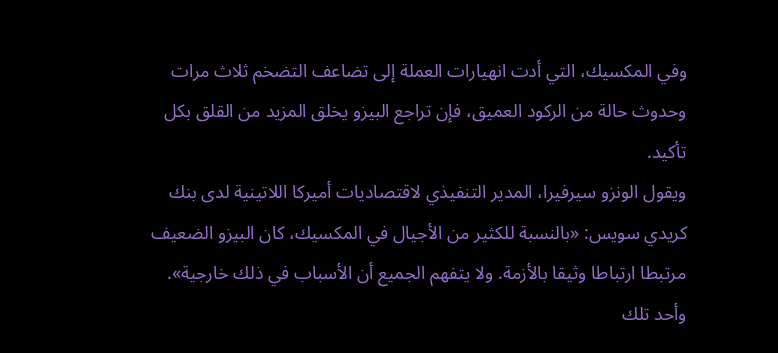وفي المكسيك، التي أدت انهيارات العملة إلى تضاعف التضخم ثلاث مرات وحدوث حالة من الركود العميق، فإن تراجع البيزو يخلق المزيد من القلق بكل تأكيد.
ويقول الونزو سيرفيرا، المدير التنفيذي لاقتصاديات أميركا اللاتينية لدى بنك كريدي سويس: «بالنسبة للكثير من الأجيال في المكسيك، كان البيزو الضعيف مرتبطا ارتباطا وثيقا بالأزمة. ولا يتفهم الجميع أن الأسباب في ذلك خارجية».
وأحد تلك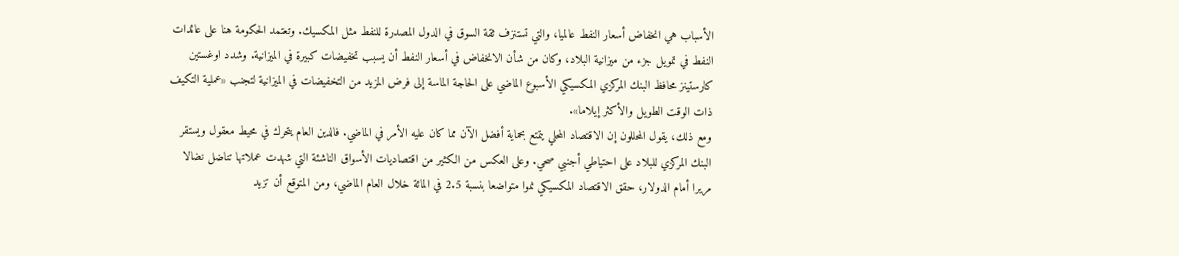الأسباب هي انخفاض أسعار النفط عالميا، والتي تستنزف ثقة السوق في الدول المصدرة للنفط مثل المكسيك. وتعتمد الحكومة هنا على عائدات النفط في تمويل جزء من ميزانية البلاد، وكان من شأن الانخفاض في أسعار النفط أن يسبب تخفيضات كبيرة في الميزانية. وشدد اوغستين كارستينز محافظ البنك المركزي المكسيكي الأسبوع الماضي على الحاجة الماسة إلى فرض المزيد من التخفيضات في الميزانية لتجنب «عملية التكيف ذات الوقت الطويل والأكثر إيلاما».
ومع ذلك، يقول المحللون إن الاقتصاد المحلي يتمتع بحماية أفضل الآن مما كان عليه الأمر في الماضي. فالدين العام يتحرك في محيط معقول ويستقر البنك المركزي للبلاد على احتياطي أجنبي صحي. وعلى العكس من الكثير من اقتصاديات الأسواق الناشئة التي شهدت عملاتها تناضل نضالا مريرا أمام الدولار، حقق الاقتصاد المكسيكي نموا متواضعا بنسبة 2.5 في المائة خلال العام الماضي، ومن المتوقع أن تزيد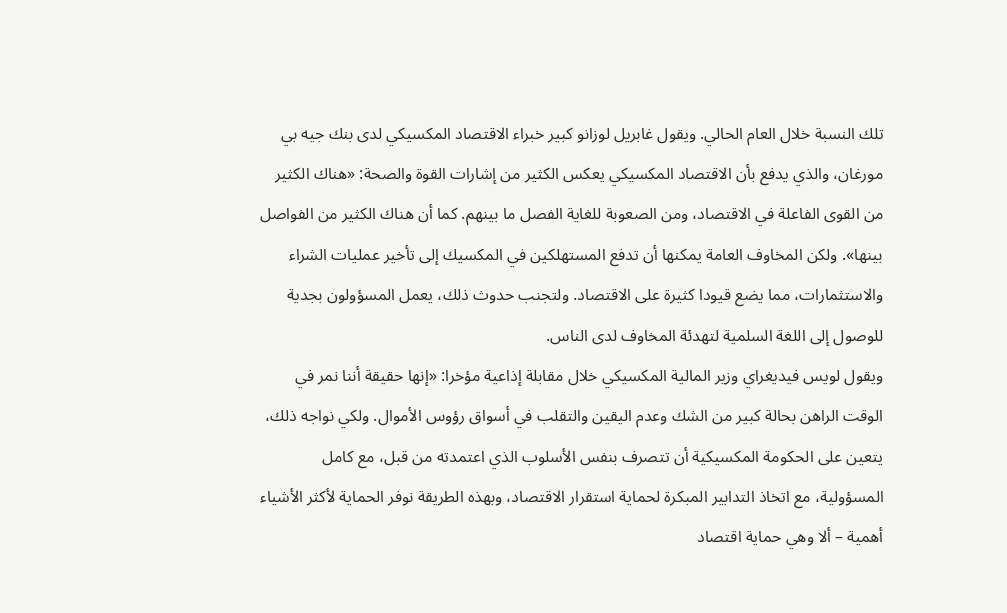تلك النسبة خلال العام الحالي. ويقول غابريل لوزانو كبير خبراء الاقتصاد المكسيكي لدى بنك جيه بي مورغان، والذي يدفع بأن الاقتصاد المكسيكي يعكس الكثير من إشارات القوة والصحة: «هناك الكثير من القوى الفاعلة في الاقتصاد، ومن الصعوبة للغاية الفصل ما بينهم. كما أن هناك الكثير من الفواصل بينها». ولكن المخاوف العامة يمكنها أن تدفع المستهلكين في المكسيك إلى تأخير عمليات الشراء والاستثمارات، مما يضع قيودا كثيرة على الاقتصاد. ولتجنب حدوث ذلك، يعمل المسؤولون بجدية للوصول إلى اللغة السلمية لتهدئة المخاوف لدى الناس.
ويقول لويس فيديغراي وزير المالية المكسيكي خلال مقابلة إذاعية مؤخرا: «إنها حقيقة أننا نمر في الوقت الراهن بحالة كبير من الشك وعدم اليقين والتقلب في أسواق رؤوس الأموال. ولكي نواجه ذلك، يتعين على الحكومة المكسيكية أن تتصرف بنفس الأسلوب الذي اعتمدته من قبل، مع كامل المسؤولية، مع اتخاذ التدابير المبكرة لحماية استقرار الاقتصاد، وبهذه الطريقة نوفر الحماية لأكثر الأشياء أهمية – ألا وهي حماية اقتصاد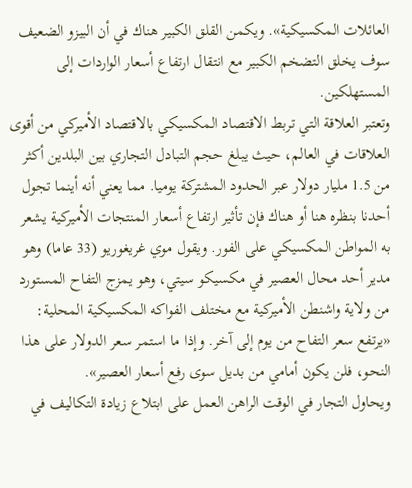العائلات المكسيكية». ويكمن القلق الكبير هناك في أن البيزو الضعيف سوف يخلق التضخم الكبير مع انتقال ارتفاع أسعار الواردات إلى المستهلكين.
وتعتبر العلاقة التي تربط الاقتصاد المكسيكي بالاقتصاد الأميركي من أقوى العلاقات في العالم، حيث يبلغ حجم التبادل التجاري بين البلدين أكثر من 1.5 مليار دولار عبر الحدود المشتركة يوميا. مما يعني أنه أينما تجول أحدنا بنظره هنا أو هناك فإن تأثير ارتفاع أسعار المنتجات الأميركية يشعر به المواطن المكسيكي على الفور. ويقول موي غريغوريو (33 عاما) وهو مدير أحد محال العصير في مكسيكو سيتي، وهو يمزج التفاح المستورد من ولاية واشنطن الأميركية مع مختلف الفواكه المكسيكية المحلية: «يرتفع سعر التفاح من يوم إلى آخر. وإذا ما استمر سعر الدولار على هذا النحو، فلن يكون أمامي من بديل سوى رفع أسعار العصير».
ويحاول التجار في الوقت الراهن العمل على ابتلاع زيادة التكاليف في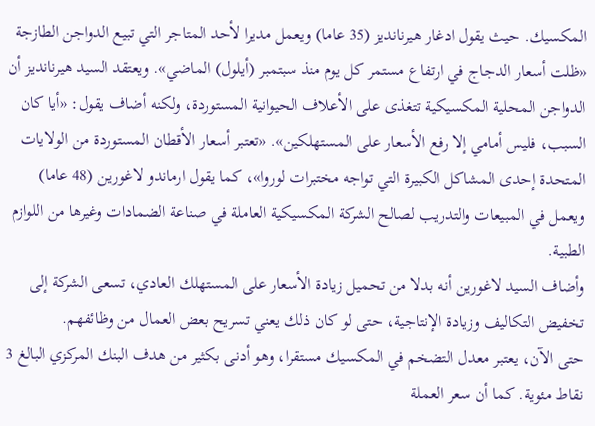المكسيك. حيث يقول ادغار هيرنانديز (35 عاما) ويعمل مديرا لأحد المتاجر التي تبيع الدواجن الطازجة «ظلت أسعار الدجاج في ارتفاع مستمر كل يوم منذ سبتمبر (أيلول) الماضي». ويعتقد السيد هيرنانديز أن الدواجن المحلية المكسيكية تتغذى على الأعلاف الحيوانية المستوردة، ولكنه أضاف يقول: «أيا كان السبب، فليس أمامي إلا رفع الأسعار على المستهلكين». «تعتبر أسعار الأقطان المستوردة من الولايات المتحدة إحدى المشاكل الكبيرة التي تواجه مختبرات لوروا»، كما يقول ارماندو لاغورين (48 عاما) ويعمل في المبيعات والتدريب لصالح الشركة المكسيكية العاملة في صناعة الضمادات وغيرها من اللوازم الطبية.
وأضاف السيد لاغورين أنه بدلا من تحميل زيادة الأسعار على المستهلك العادي، تسعى الشركة إلى تخفيض التكاليف وزيادة الإنتاجية، حتى لو كان ذلك يعني تسريح بعض العمال من وظائفهم.
حتى الآن، يعتبر معدل التضخم في المكسيك مستقرا، وهو أدنى بكثير من هدف البنك المركزي البالغ 3 نقاط مئوية. كما أن سعر العملة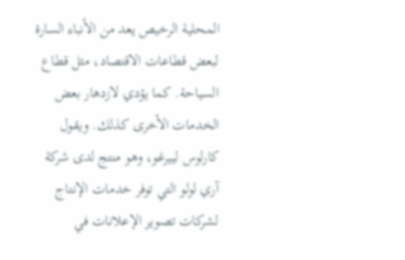المحلية الرخيص يعد من الأنباء السارة لبعض قطاعات الاقتصاد، مثل قطاع السياحة. كما يؤدي لازدهار بعض الخدمات الأخرى كذلك. ويقول كارلوس لييرغو، وهو منتج لدى شركة آري لولو التي توفر خدمات الإنتاج لشركات تصوير الإعلانات في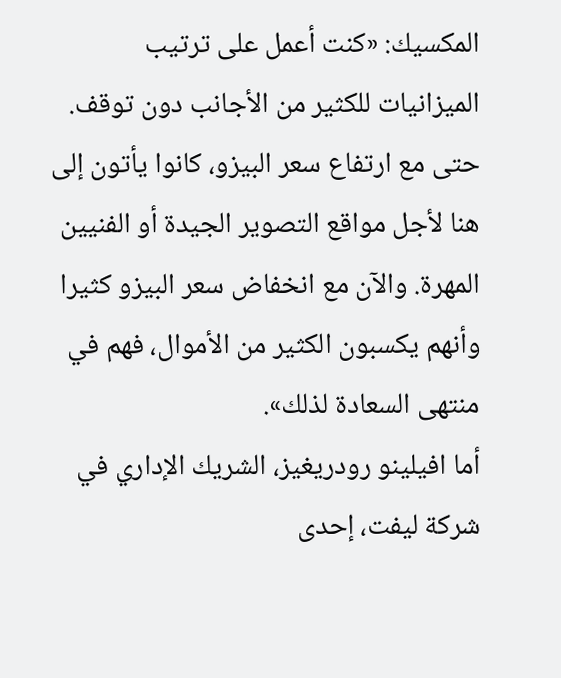المكسيك: «كنت أعمل على ترتيب الميزانيات للكثير من الأجانب دون توقف. حتى مع ارتفاع سعر البيزو، كانوا يأتون إلى هنا لأجل مواقع التصوير الجيدة أو الفنيين المهرة. والآن مع انخفاض سعر البيزو كثيرا وأنهم يكسبون الكثير من الأموال، فهم في منتهى السعادة لذلك».
أما افيلينو رودريغيز، الشريك الإداري في شركة ليفت، إحدى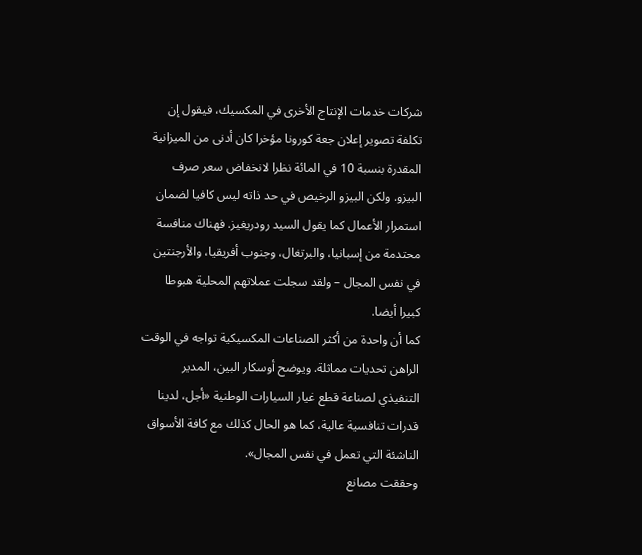شركات خدمات الإنتاج الأخرى في المكسيك، فيقول إن تكلفة تصوير إعلان جعة كورونا مؤخرا كان أدنى من الميزانية المقدرة بنسبة 10 في المائة نظرا لانخفاض سعر صرف البيزو. ولكن البيزو الرخيص في حد ذاته ليس كافيا لضمان استمرار الأعمال كما يقول السيد رودريغيز. فهناك منافسة محتدمة من إسبانيا، والبرتغال، وجنوب أفريقيا، والأرجنتين في نفس المجال – ولقد سجلت عملاتهم المحلية هبوطا كبيرا أيضا.
كما أن واحدة من أكثر الصناعات المكسيكية تواجه في الوقت الراهن تحديات مماثلة. ويوضح أوسكار البين، المدير التنفيذي لصناعة قطع غيار السيارات الوطنية «أجل، لدينا قدرات تنافسية عالية، كما هو الحال كذلك مع كافة الأسواق الناشئة التي تعمل في نفس المجال».
وحققت مصانع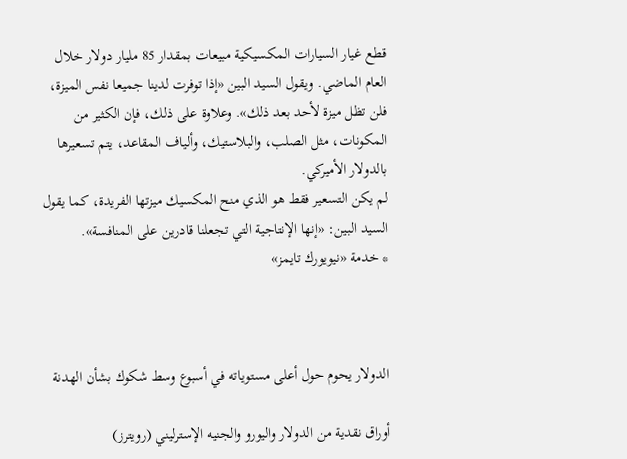قطع غيار السيارات المكسيكية مبيعات بمقدار 85 مليار دولار خلال العام الماضي. ويقول السيد البين «إذا توفرت لدينا جميعا نفس الميزة، فلن تظل ميزة لأحد بعد ذلك». وعلاوة على ذلك، فإن الكثير من المكونات، مثل الصلب، والبلاستيك، وألياف المقاعد، يتم تسعيرها بالدولار الأميركي.
لم يكن التسعير فقط هو الذي منح المكسيك ميزتها الفريدة، كما يقول السيد البين: «إنها الإنتاجية التي تجعلنا قادرين على المنافسة».
* خدمة «نيويورك تايمز»



الدولار يحوم حول أعلى مستوياته في أسبوع وسط شكوك بشأن الهدنة

أوراق نقدية من الدولار واليورو والجنيه الإسترليني (رويترز)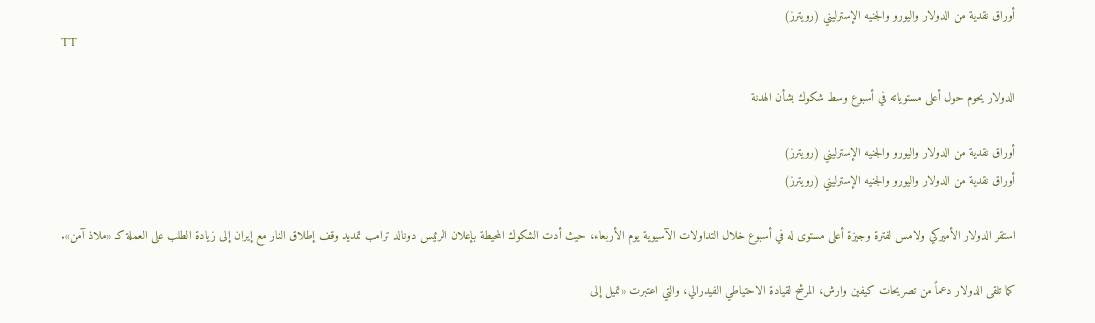أوراق نقدية من الدولار واليورو والجنيه الإسترليني (رويترز)
TT

الدولار يحوم حول أعلى مستوياته في أسبوع وسط شكوك بشأن الهدنة

أوراق نقدية من الدولار واليورو والجنيه الإسترليني (رويترز)
أوراق نقدية من الدولار واليورو والجنيه الإسترليني (رويترز)

استقر الدولار الأميركي ولامس لفترة وجيزة أعلى مستوى له في أسبوع خلال التداولات الآسيوية يوم الأربعاء، حيث أدت الشكوك المحيطة بإعلان الرئيس دونالد ترامب تمديد وقف إطلاق النار مع إيران إلى زيادة الطلب على العملة كـ «ملاذ آمن».

كما تلقى الدولار دعماً من تصريحات كيفين وارش، المرشح لقيادة الاحتياطي الفيدرالي، والتي اعتبرت «تميل إلى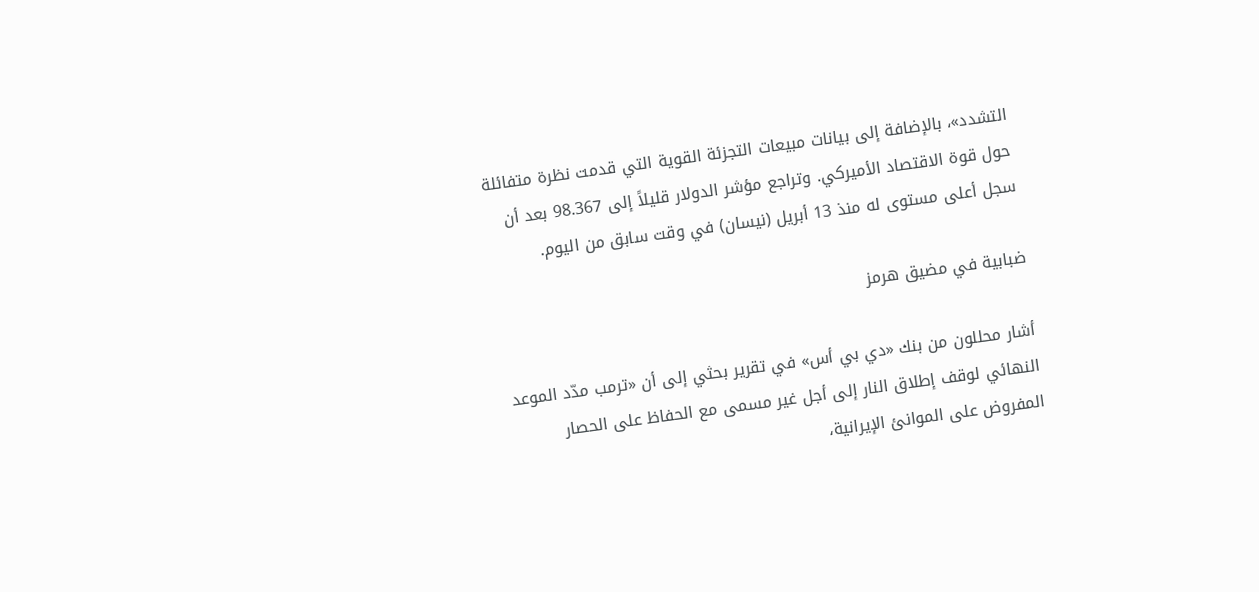التشدد»، بالإضافة إلى بيانات مبيعات التجزئة القوية التي قدمت نظرة متفائلة حول قوة الاقتصاد الأميركي. وتراجع مؤشر الدولار قليلاً إلى 98.367 بعد أن سجل أعلى مستوى له منذ 13 أبريل (نيسان) في وقت سابق من اليوم.

ضبابية في مضيق هرمز

أشار محللون من بنك «دي بي أس» في تقرير بحثي إلى أن «ترمب مدّد الموعد النهائي لوقف إطلاق النار إلى أجل غير مسمى مع الحفاظ على الحصار المفروض على الموانئ الإيرانية،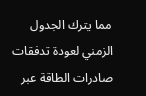مما يترك الجدول الزمني لعودة تدفقات صادرات الطاقة عبر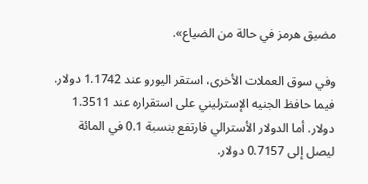مضيق هرمز في حالة من الضياع».

وفي سوق العملات الأخرى، استقر اليورو عند 1.1742 دولار. فيما حافظ الجنيه الإسترليني على استقراره عند 1.3511 دولار. أما الدولار الأسترالي فارتفع بنسبة 0.1 في المائة ليصل إلى 0.7157 دولار.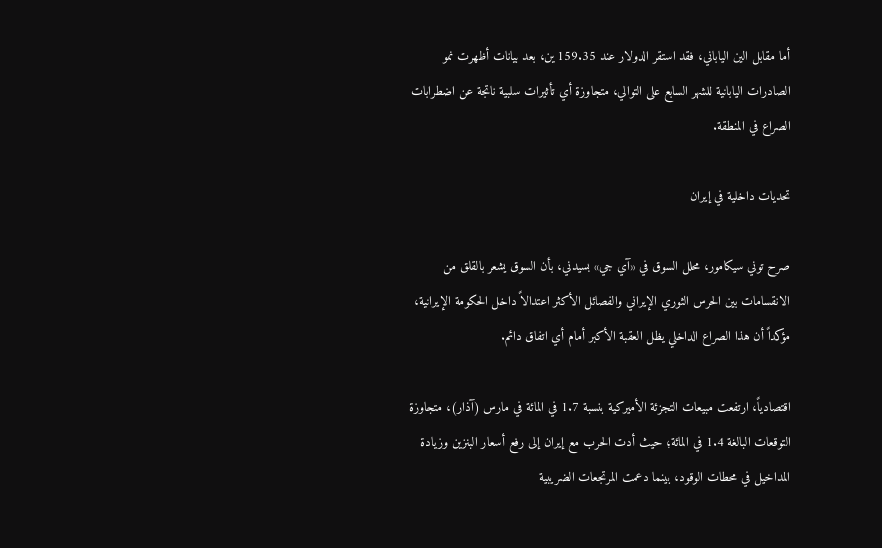أما مقابل الين الياباني، فقد استقر الدولار عند 159.35 ين، بعد بيانات أظهرت نمو الصادرات اليابانية للشهر السابع على التوالي، متجاوزة أي تأثيرات سلبية ناتجة عن اضطرابات الصراع في المنطقة.

تحديات داخلية في إيران

صرح توني سيكامور، محلل السوق في «آي جي» بسيدني، بأن السوق يشعر بالقلق من الانقسامات بين الحرس الثوري الإيراني والفصائل الأكثر اعتدالاً داخل الحكومة الإيرانية، مؤكداً أن هذا الصراع الداخلي يظل العقبة الأكبر أمام أي اتفاق دائم.

اقتصادياً، ارتفعت مبيعات التجزئة الأميركية بنسبة 1.7 في المائة في مارس (آذار)، متجاوزة التوقعات البالغة 1.4 في المائة؛ حيث أدت الحرب مع إيران إلى رفع أسعار البنزين وزيادة المداخيل في محطات الوقود، بينما دعمت المرتجعات الضريبية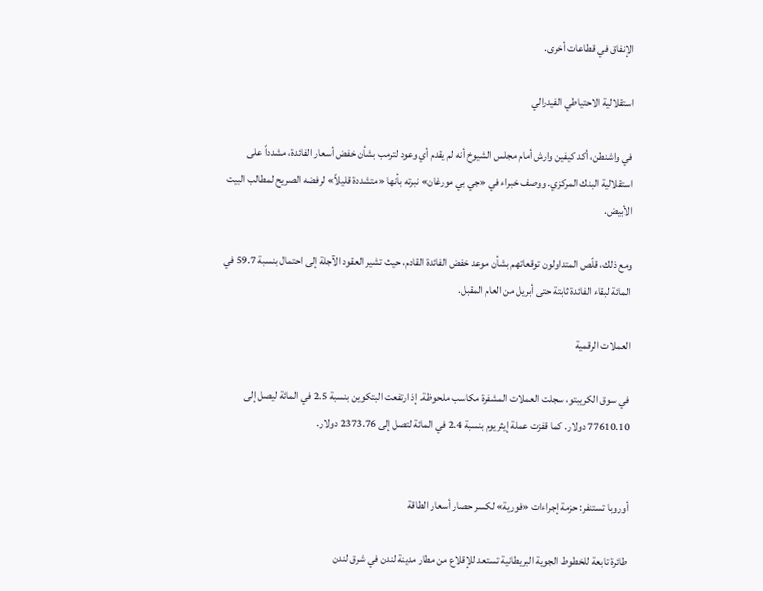الإنفاق في قطاعات أخرى.

استقلالية الاحتياطي الفيدرالي

في واشنطن، أكد كيفين وارش أمام مجلس الشيوخ أنه لم يقدم أي وعود لترمب بشأن خفض أسعار الفائدة، مشدداً على استقلالية البنك المركزي. ووصف خبراء في «جي بي مورغان» نبرته بأنها «متشددة قليلاً» لرفضه الصريح لمطالب البيت الأبيض.

ومع ذلك، قلّص المتداولون توقعاتهم بشأن موعد خفض الفائدة القادم، حيث تشير العقود الآجلة إلى احتمال بنسبة 59.7 في المائة لبقاء الفائدة ثابتة حتى أبريل من العام المقبل.

العملات الرقمية

في سوق الكريبتو، سجلت العملات المشفرة مكاسب ملحوظة. إذ ارتفعت البتكوين بنسبة 2.5 في المائة ليصل إلى 77610.10 دولار. كما قفزت عملة إيثريوم بنسبة 2.4 في المائة لتصل إلى 2373.76 دولار.


أوروبا تستنفر: حزمة إجراءات «فورية» لكسر حصار أسعار الطاقة

طائرة تابعة للخطوط الجوية البريطانية تستعد للإقلاع من مطار مدينة لندن في شرق لندن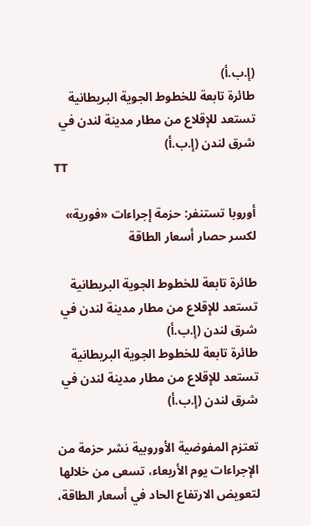(إ.ب.أ)
طائرة تابعة للخطوط الجوية البريطانية تستعد للإقلاع من مطار مدينة لندن في شرق لندن (إ.ب.أ)
TT

أوروبا تستنفر: حزمة إجراءات «فورية» لكسر حصار أسعار الطاقة

طائرة تابعة للخطوط الجوية البريطانية تستعد للإقلاع من مطار مدينة لندن في شرق لندن (إ.ب.أ)
طائرة تابعة للخطوط الجوية البريطانية تستعد للإقلاع من مطار مدينة لندن في شرق لندن (إ.ب.أ)

تعتزم المفوضية الأوروبية نشر حزمة من الإجراءات يوم الأربعاء، تسعى من خلالها لتعويض الارتفاع الحاد في أسعار الطاقة،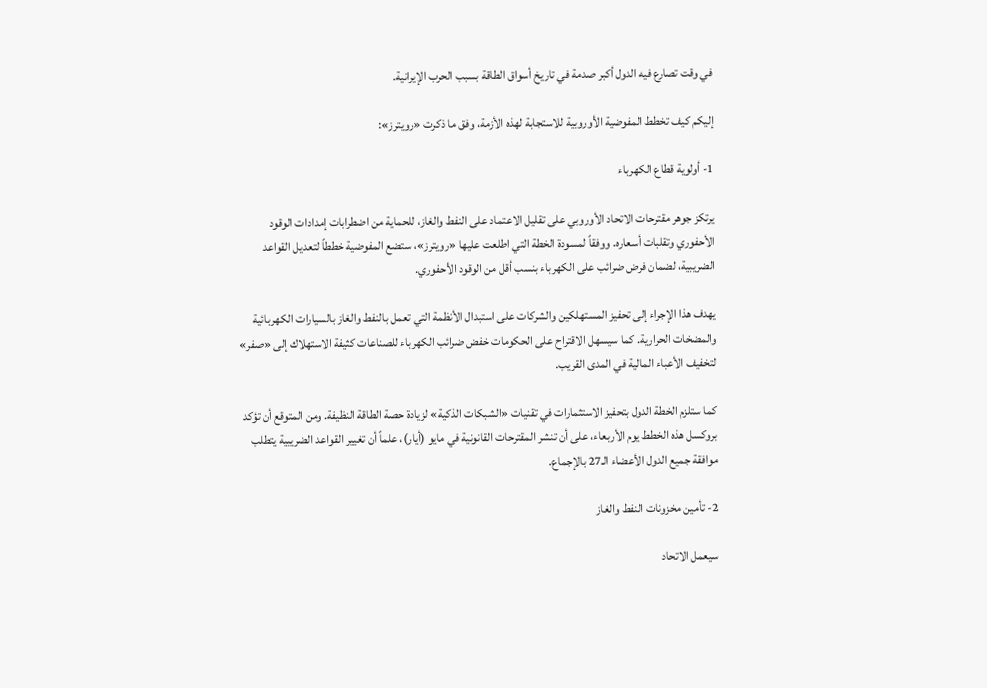في وقت تصارع فيه الدول أكبر صدمة في تاريخ أسواق الطاقة بسبب الحرب الإيرانية.

إليكم كيف تخطط المفوضية الأوروبية للاستجابة لهذه الأزمة، وفق ما ذكرت «رويترز»:

1- أولوية قطاع الكهرباء

يرتكز جوهر مقترحات الاتحاد الأوروبي على تقليل الاعتماد على النفط والغاز، للحماية من اضطرابات إمدادات الوقود الأحفوري وتقلبات أسعاره. ووفقاً لمسودة الخطة التي اطلعت عليها «رويترز»، ستضع المفوضية خططاً لتعديل القواعد الضريبية، لضمان فرض ضرائب على الكهرباء بنسب أقل من الوقود الأحفوري.

يهدف هذا الإجراء إلى تحفيز المستهلكين والشركات على استبدال الأنظمة التي تعمل بالنفط والغاز بالسيارات الكهربائية والمضخات الحرارية. كما سيسهل الاقتراح على الحكومات خفض ضرائب الكهرباء للصناعات كثيفة الاستهلاك إلى «صفر» لتخفيف الأعباء المالية في المدى القريب.

كما ستلزم الخطة الدول بتحفيز الاستثمارات في تقنيات «الشبكات الذكية» لزيادة حصة الطاقة النظيفة. ومن المتوقع أن تؤكد بروكسل هذه الخطط يوم الأربعاء، على أن تنشر المقترحات القانونية في مايو (أيار)، علماً أن تغيير القواعد الضريبية يتطلب موافقة جميع الدول الأعضاء الـ27 بالإجماع.

2- تأمين مخزونات النفط والغاز

سيعمل الاتحاد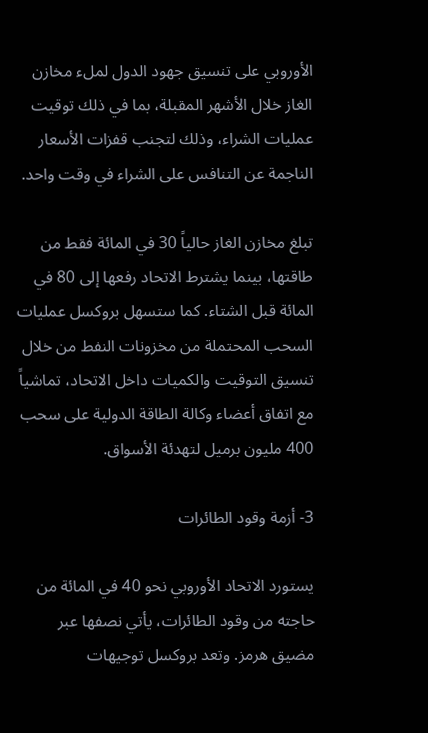الأوروبي على تنسيق جهود الدول لملء مخازن الغاز خلال الأشهر المقبلة، بما في ذلك توقيت عمليات الشراء، وذلك لتجنب قفزات الأسعار الناجمة عن التنافس على الشراء في وقت واحد.

تبلغ مخازن الغاز حالياً 30 في المائة فقط من طاقتها، بينما يشترط الاتحاد رفعها إلى 80 في المائة قبل الشتاء. كما ستسهل بروكسل عمليات السحب المحتملة من مخزونات النفط من خلال تنسيق التوقيت والكميات داخل الاتحاد، تماشياً مع اتفاق أعضاء وكالة الطاقة الدولية على سحب 400 مليون برميل لتهدئة الأسواق.

3- أزمة وقود الطائرات

يستورد الاتحاد الأوروبي نحو 40 في المائة من حاجته من وقود الطائرات، يأتي نصفها عبر مضيق هرمز. وتعد بروكسل توجيهات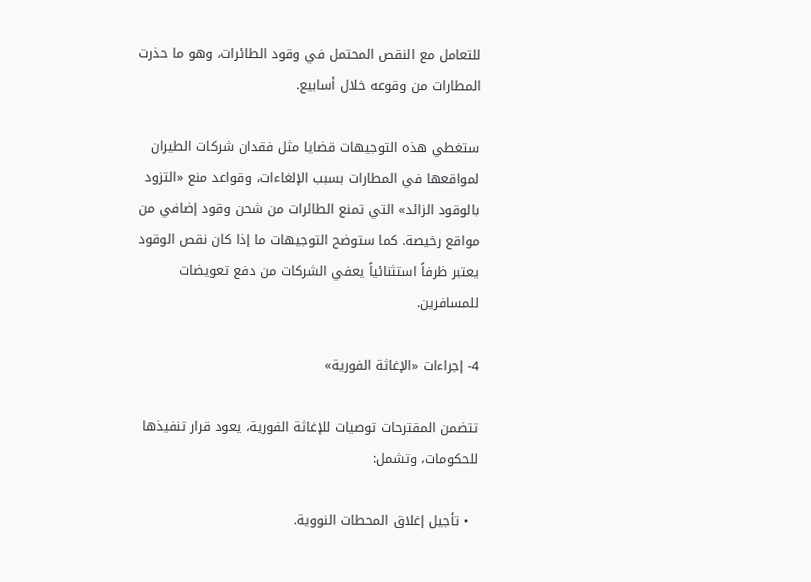للتعامل مع النقص المحتمل في وقود الطائرات، وهو ما حذرت المطارات من وقوعه خلال أسابيع.

ستغطي هذه التوجيهات قضايا مثل فقدان شركات الطيران لمواقعها في المطارات بسبب الإلغاءات، وقواعد منع «التزود بالوقود الزائد» التي تمنع الطائرات من شحن وقود إضافي من مواقع رخيصة. كما ستوضح التوجيهات ما إذا كان نقص الوقود يعتبر ظرفاً استثنائياً يعفي الشركات من دفع تعويضات للمسافرين.

4- إجراءات «الإغاثة الفورية»

تتضمن المقترحات توصيات للإغاثة الفورية، يعود قرار تنفيذها للحكومات، وتشمل:

  • تأجيل إغلاق المحطات النووية.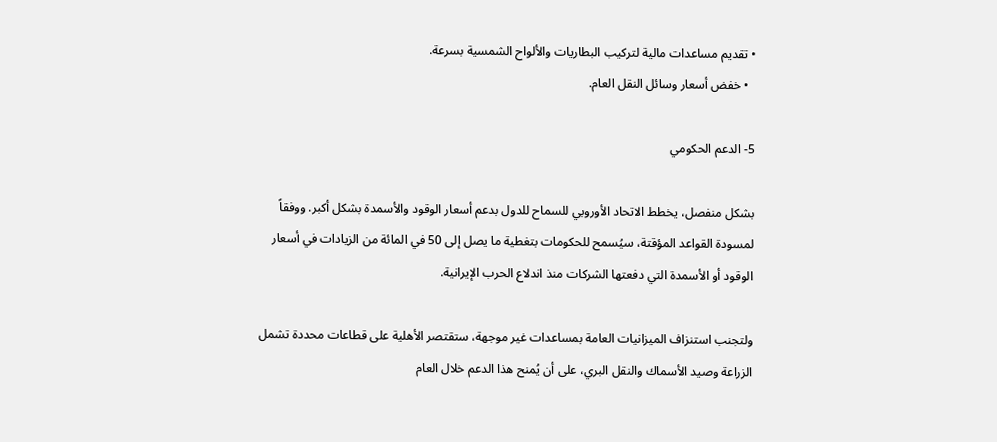• تقديم مساعدات مالية لتركيب البطاريات والألواح الشمسية بسرعة.
  • خفض أسعار وسائل النقل العام.

5- الدعم الحكومي

بشكل منفصل، يخطط الاتحاد الأوروبي للسماح للدول بدعم أسعار الوقود والأسمدة بشكل أكبر. ووفقاً لمسودة القواعد المؤقتة، سيُسمح للحكومات بتغطية ما يصل إلى 50 في المائة من الزيادات في أسعار الوقود أو الأسمدة التي دفعتها الشركات منذ اندلاع الحرب الإيرانية.

ولتجنب استنزاف الميزانيات العامة بمساعدات غير موجهة، ستقتصر الأهلية على قطاعات محددة تشمل الزراعة وصيد الأسماك والنقل البري، على أن يُمنح هذا الدعم خلال العام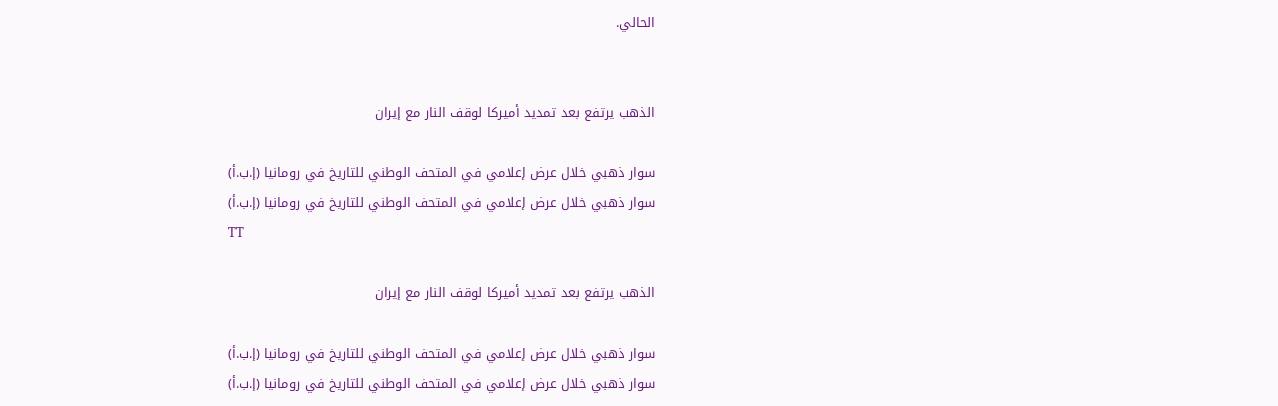الحالي.


الذهب يرتفع بعد تمديد أميركا لوقف النار مع إيران

سوار ذهبي خلال عرض إعلامي في المتحف الوطني للتاريخ في رومانيا (إ.ب.أ)
سوار ذهبي خلال عرض إعلامي في المتحف الوطني للتاريخ في رومانيا (إ.ب.أ)
TT

الذهب يرتفع بعد تمديد أميركا لوقف النار مع إيران

سوار ذهبي خلال عرض إعلامي في المتحف الوطني للتاريخ في رومانيا (إ.ب.أ)
سوار ذهبي خلال عرض إعلامي في المتحف الوطني للتاريخ في رومانيا (إ.ب.أ)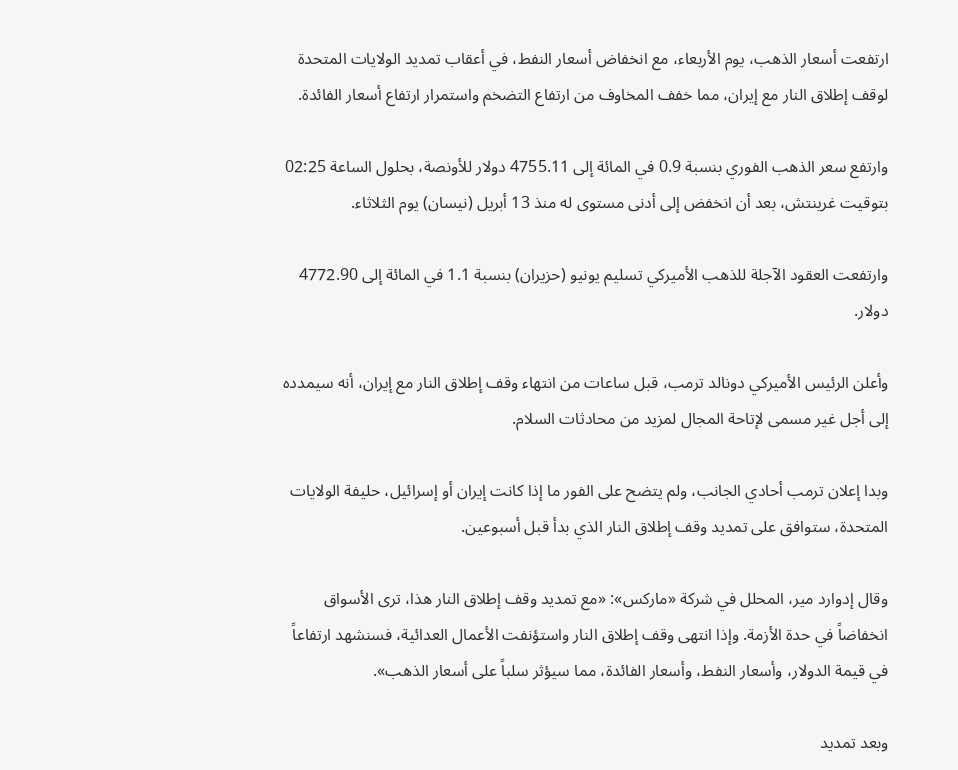ارتفعت أسعار الذهب، يوم الأربعاء، مع انخفاض أسعار النفط، في أعقاب تمديد الولايات المتحدة لوقف إطلاق النار مع إيران، مما خفف المخاوف من ارتفاع التضخم واستمرار ارتفاع أسعار الفائدة.

وارتفع سعر الذهب الفوري بنسبة 0.9 في المائة إلى 4755.11 دولار للأونصة، بحلول الساعة 02:25 بتوقيت غرينتش، بعد أن انخفض إلى أدنى مستوى له منذ 13 أبريل (نيسان) يوم الثلاثاء.

وارتفعت العقود الآجلة للذهب الأميركي تسليم يونيو (حزيران) بنسبة 1.1 في المائة إلى 4772.90 دولار.

وأعلن الرئيس الأميركي دونالد ترمب، قبل ساعات من انتهاء وقف إطلاق النار مع إيران، أنه سيمدده إلى أجل غير مسمى لإتاحة المجال لمزيد من محادثات السلام.

وبدا إعلان ترمب أحادي الجانب، ولم يتضح على الفور ما إذا كانت إيران أو إسرائيل، حليفة الولايات المتحدة، ستوافق على تمديد وقف إطلاق النار الذي بدأ قبل أسبوعين.

وقال إدوارد مير، المحلل في شركة «ماركس»: «مع تمديد وقف إطلاق النار هذا، ترى الأسواق انخفاضاً في حدة الأزمة. وإذا انتهى وقف إطلاق النار واستؤنفت الأعمال العدائية، فسنشهد ارتفاعاً في قيمة الدولار، وأسعار النفط، وأسعار الفائدة، مما سيؤثر سلباً على أسعار الذهب».

وبعد تمديد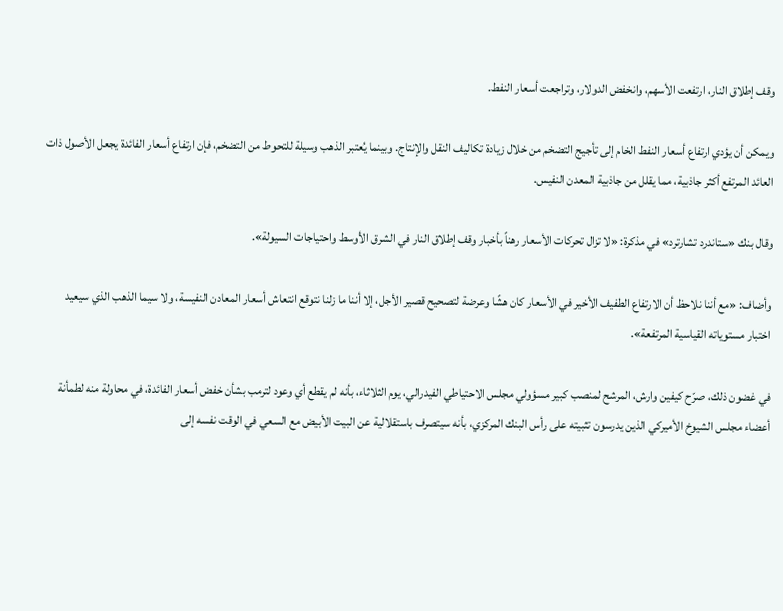وقف إطلاق النار، ارتفعت الأسهم، وانخفض الدولار، وتراجعت أسعار النفط.

ويمكن أن يؤدي ارتفاع أسعار النفط الخام إلى تأجيج التضخم من خلال زيادة تكاليف النقل والإنتاج. وبينما يُعتبر الذهب وسيلة للتحوط من التضخم، فإن ارتفاع أسعار الفائدة يجعل الأصول ذات العائد المرتفع أكثر جاذبية، مما يقلل من جاذبية المعدن النفيس.

وقال بنك «ستاندرد تشارترد» في مذكرة: «لا تزال تحركات الأسعار رهناً بأخبار وقف إطلاق النار في الشرق الأوسط واحتياجات السيولة».

وأضاف: «مع أننا نلاحظ أن الارتفاع الطفيف الأخير في الأسعار كان هشًا وعرضة لتصحيح قصير الأجل، إلا أننا ما زلنا نتوقع انتعاش أسعار المعادن النفيسة، ولا سيما الذهب الذي سيعيد اختبار مستوياته القياسية المرتفعة».

في غضون ذلك، صرّح كيفين وارش، المرشح لمنصب كبير مسؤولي مجلس الاحتياطي الفيدرالي، يوم الثلاثاء، بأنه لم يقطع أي وعود لترمب بشأن خفض أسعار الفائدة، في محاولة منه لطمأنة أعضاء مجلس الشيوخ الأميركي الذين يدرسون تثبيته على رأس البنك المركزي، بأنه سيتصرف باستقلالية عن البيت الأبيض مع السعي في الوقت نفسه إلى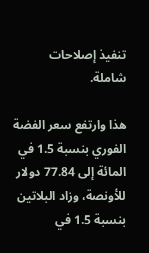تنفيذ إصلاحات شاملة.

هذا وارتفع سعر الفضة الفوري بنسبة 1.5 في المائة إلى 77.84 دولار للأونصة، وزاد البلاتين بنسبة 1.5 في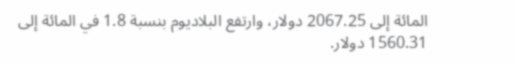المائة إلى 2067.25 دولار، وارتفع البلاديوم بنسبة 1.8 في المائة إلى 1560.31 دولار.